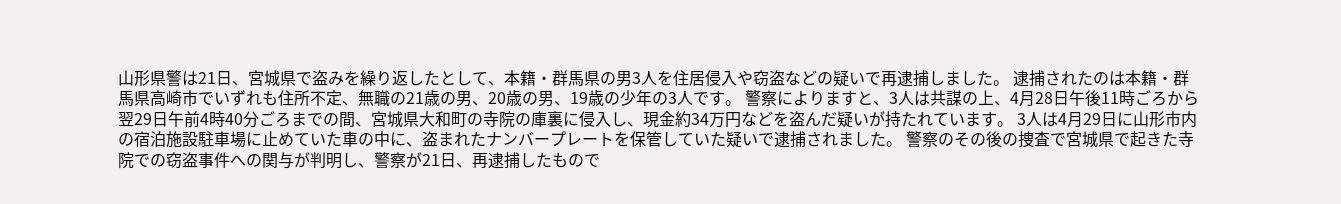山形県警は21日、宮城県で盗みを繰り返したとして、本籍・群馬県の男3人を住居侵入や窃盗などの疑いで再逮捕しました。 逮捕されたのは本籍・群馬県高崎市でいずれも住所不定、無職の21歳の男、20歳の男、19歳の少年の3人です。 警察によりますと、3人は共謀の上、4月28日午後11時ごろから翌29日午前4時40分ごろまでの間、宮城県大和町の寺院の庫裏に侵入し、現金約34万円などを盗んだ疑いが持たれています。 3人は4月29日に山形市内の宿泊施設駐車場に止めていた車の中に、盗まれたナンバープレートを保管していた疑いで逮捕されました。 警察のその後の捜査で宮城県で起きた寺院での窃盗事件への関与が判明し、警察が21日、再逮捕したもので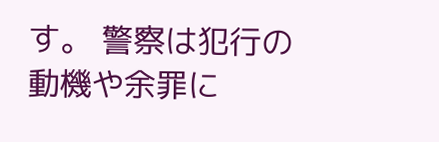す。 警察は犯行の動機や余罪に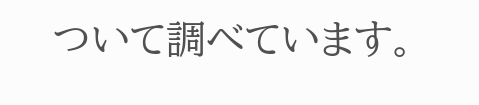ついて調べています。